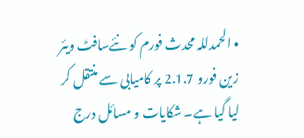• الحمدللہ محدث فورم کو نئےسافٹ ویئر زین فورو 2.1.7 پر کامیابی سے منتقل کر لیا گیا ہے۔ شکایات و مسائل درج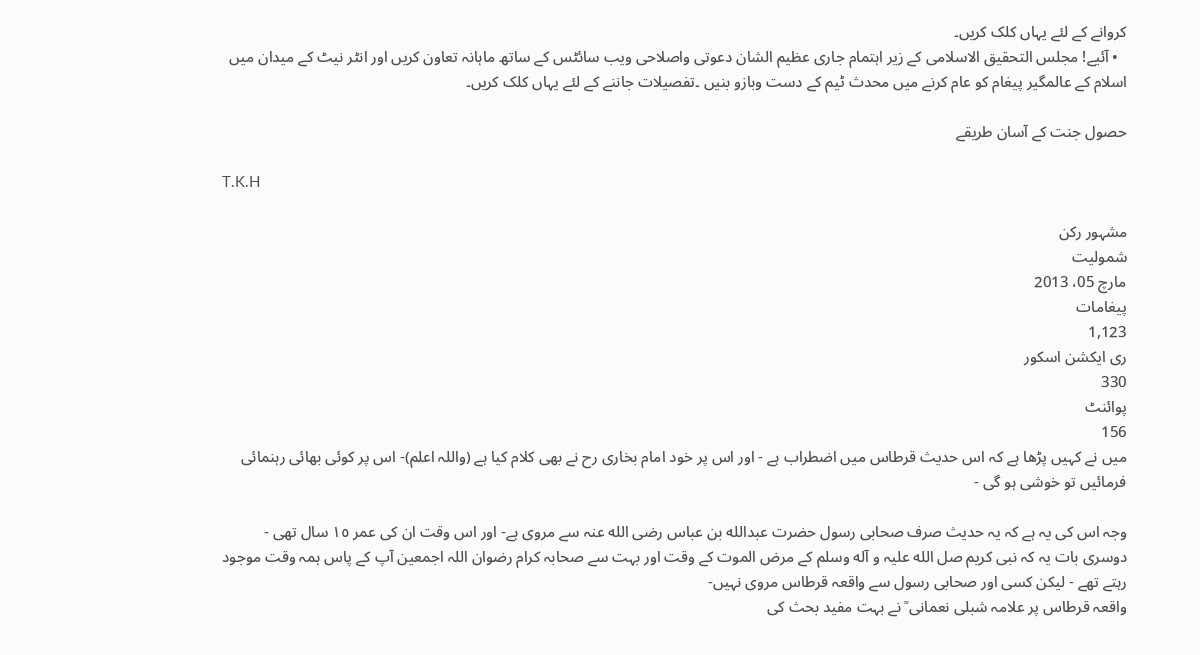کروانے کے لئے یہاں کلک کریں۔
  • آئیے! مجلس التحقیق الاسلامی کے زیر اہتمام جاری عظیم الشان دعوتی واصلاحی ویب سائٹس کے ساتھ ماہانہ تعاون کریں اور انٹر نیٹ کے میدان میں اسلام کے عالمگیر پیغام کو عام کرنے میں محدث ٹیم کے دست وبازو بنیں ۔تفصیلات جاننے کے لئے یہاں کلک کریں۔

حصول جنت کے آسان طریقے

T.K.H

مشہور رکن
شمولیت
مارچ 05، 2013
پیغامات
1,123
ری ایکشن اسکور
330
پوائنٹ
156
میں نے کہیں پڑھا ہے کہ اس حدیث قرطاس میں اضطراب ہے - اور اس پر خود امام بخاری رح نے بھی کلام کیا ہے (واللہ اعلم)- اس پر کوئی بھائی رہنمائی فرمائیں تو خوشی ہو گی -

وجہ اس کی یہ ہے کہ یہ حدیث صرف صحابی رسول حضرت عبدالله بن عباس رضی الله عنہ سے مروی ہے- اور اس وقت ان کی عمر ١٥ سال تھی - دوسری بات یہ کہ نبی کریم صل الله علیہ و آله وسلم کے مرض الموت کے وقت اور بہت سے صحابہ کرام رضوان اللہ اجمعین آپ کے پاس ہمہ وقت موجود رہتے تھے - لیکن کسی اور صحابی رسول سے واقعہ قرطاس مروی نہیں-
واقعہ قرطاس پر علامہ شبلی نعمانی ؒ نے بہت مفید بحث کی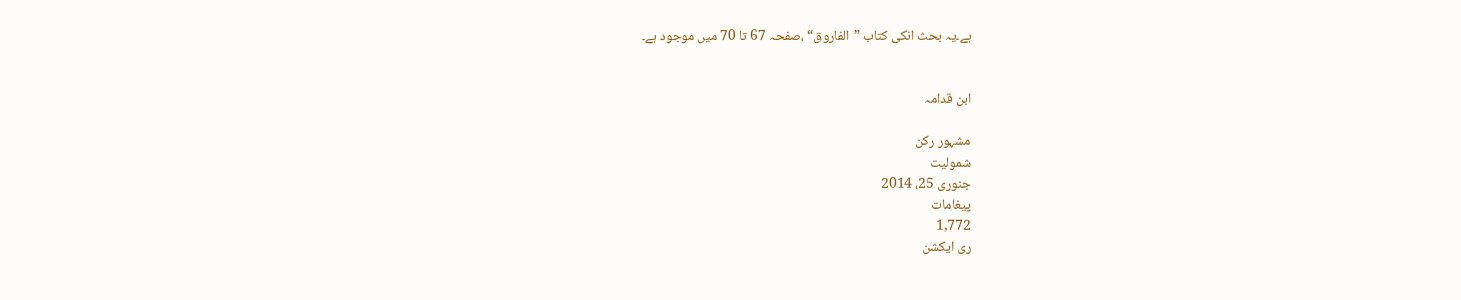ہے۔یہ بحث انکی کتاب ”الفاروق“ ،صفحہ 67 تا 70 میں موجود ہے۔


ابن قدامہ

مشہور رکن
شمولیت
جنوری 25، 2014
پیغامات
1,772
ری ایکشن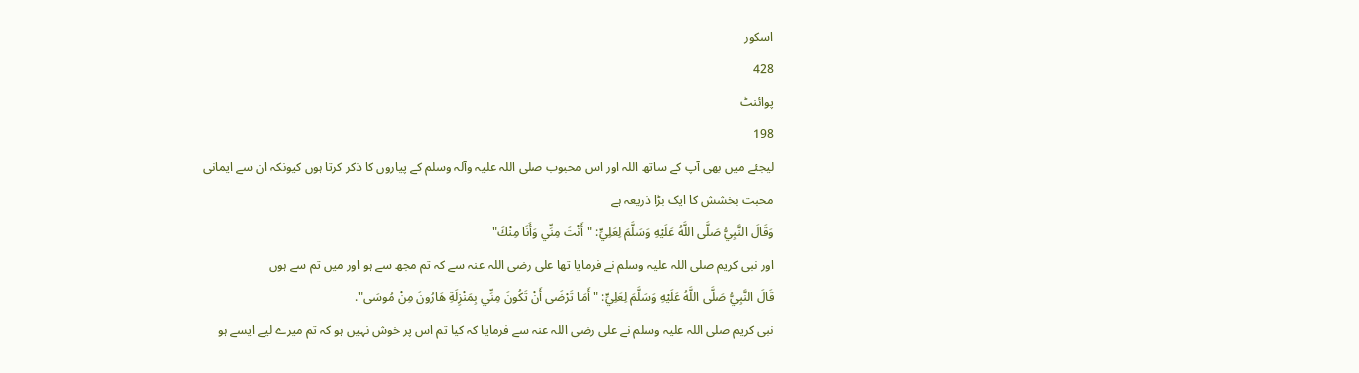اسکور
428
پوائنٹ
198
لیجئے میں بھی آپ کے ساتھ اللہ اور اس محبوب صلی اللہ علیہ وآلہ وسلم کے پیاروں کا ذکر کرتا ہوں کیونکہ ان سے ایمانی محبت بخشش کا ایک بڑا ذریعہ ہے
وَقَالَ النَّبِيُّ صَلَّى اللَّهُ عَلَيْهِ وَسَلَّمَ لِعَلِيٍّ: "أَنْتَ مِنِّي وَأَنَا مِنْكَ"
اور نبی کریم صلی اللہ علیہ وسلم نے فرمایا تھا علی رضی اللہ عنہ سے کہ تم مجھ سے ہو اور میں تم سے ہوں
قَالَ النَّبِيُّ صَلَّى اللَّهُ عَلَيْهِ وَسَلَّمَ لِعَلِيٍّ: "أَمَا تَرْضَى أَنْ تَكُونَ مِنِّي بِمَنْزِلَةِ هَارُونَ مِنْ مُوسَى".
نبی کریم صلی اللہ علیہ وسلم نے علی رضی اللہ عنہ سے فرمایا کہ کیا تم اس پر خوش نہیں ہو کہ تم میرے لیے ایسے ہو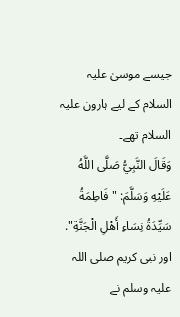جیسے موسیٰ علیہ السلام کے لیے ہارون علیہ السلام تھے۔
وَقَالَ النَّبِيُّ صَلَّى اللَّهُ عَلَيْهِ وَسَلَّمَ: "فَاطِمَةُ سَيِّدَةُ نِسَاءِ أَهْلِ الْجَنَّةِ".
اور نبی کریم صلی اللہ علیہ وسلم نے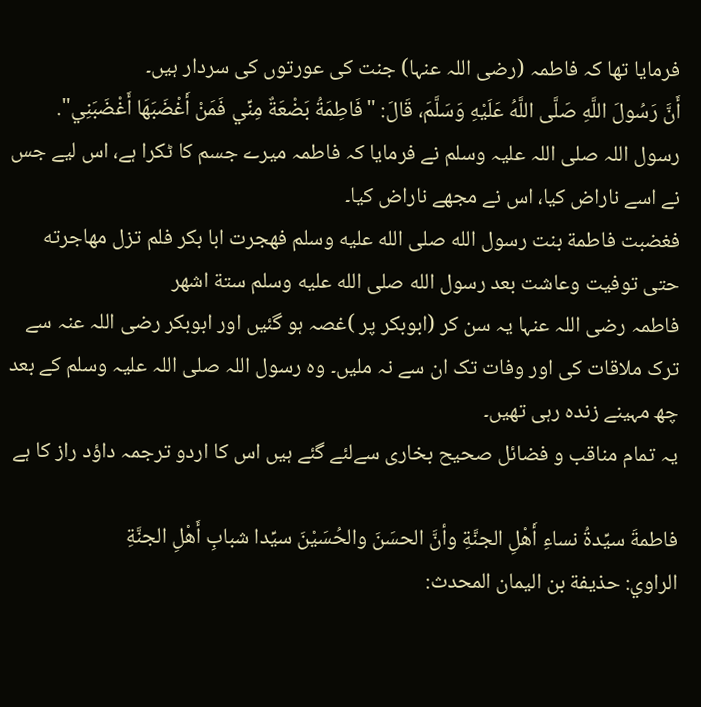فرمایا تھا کہ فاطمہ (رضی اللہ عنہا) جنت کی عورتوں کی سردار ہیں۔
أَنَّ رَسُولَ اللَّهِ صَلَّى اللَّهُ عَلَيْهِ وَسَلَّمَ، قَالَ: "فَاطِمَةُ بَضْعَةٌ مِنِّي فَمَنْ أَغْضَبَهَا أَغْضَبَنِي".
رسول اللہ صلی اللہ علیہ وسلم نے فرمایا کہ فاطمہ میرے جسم کا ٹکرا ہے، اس لیے جس نے اسے ناراض کیا، اس نے مجھے ناراض کیا۔
فغضبت فاطمة بنت رسول الله صلى الله عليه وسلم فهجرت ابا بكر فلم تزل مهاجرته حتى توفيت وعاشت بعد رسول الله صلى الله عليه وسلم ستة اشهر
فاطمہ رضی اللہ عنہا یہ سن کر (ابوبکر پر )غصہ ہو گئیں اور ابوبکر رضی اللہ عنہ سے ترک ملاقات کی اور وفات تک ان سے نہ ملیں۔ وہ رسول اللہ صلی اللہ علیہ وسلم کے بعد چھ مہینے زندہ رہی تھیں۔
یہ تمام مناقب و فضائل صحیح بخاری سےلئے گئے ہیں اس کا اردو ترجمہ داؤد راز کا ہے

فاطمةَ سيِّدةُ نساءِ أَهْلِ الجنَّةِ وأنَّ الحسَنَ والحُسَيْنَ سيِّدا شبابِ أَهْلِ الجنَّةِ
الراوي: حذيفة بن اليمان المحدث: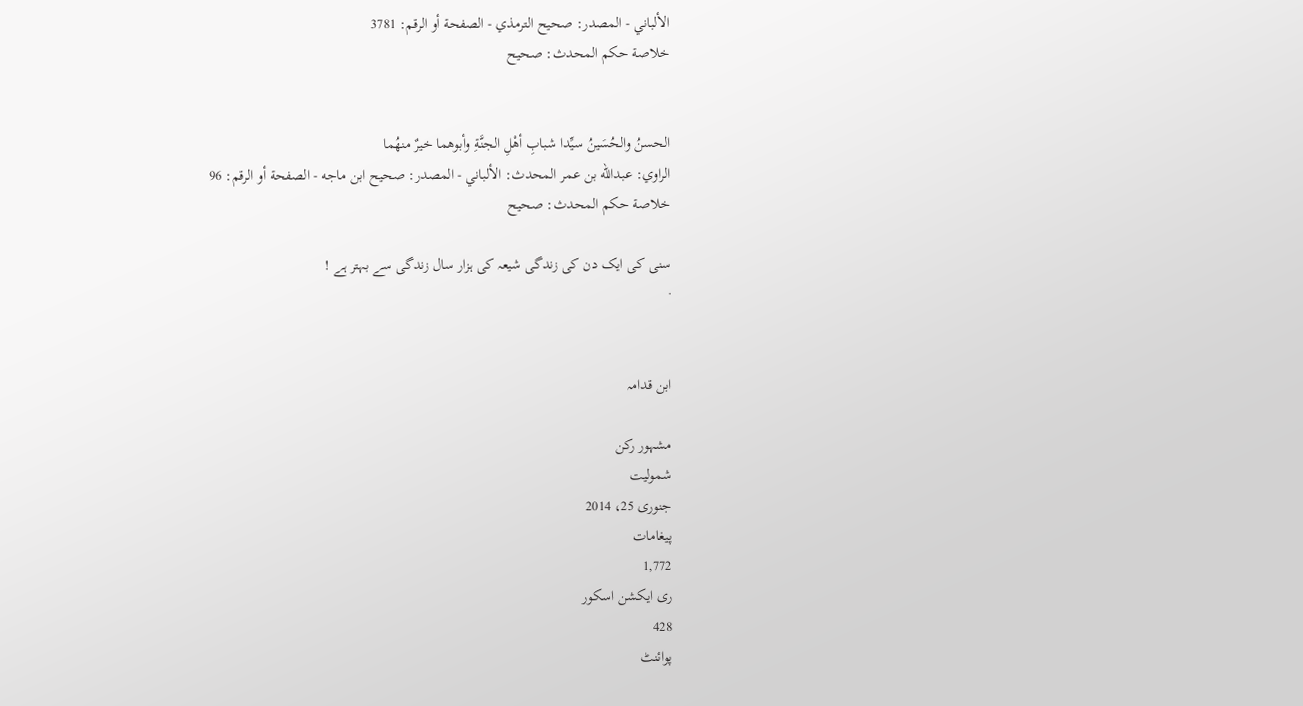الألباني - المصدر: صحيح الترمذي - الصفحة أو الرقم: 3781
خلاصة حكم المحدث: صحيح


الحسنُ والحُسَينُ سيِّدا شبابِ أهْلِ الجنَّةِ وأبوهما خيرٌ منهُما
الراوي: عبدالله بن عمر المحدث: الألباني - المصدر: صحيح ابن ماجه - الصفحة أو الرقم: 96
خلاصة حكم المحدث: صحيح

سنی کی ایک دن کی زندگی شیعہ کی ہزار سال زندگی سے بہتر ہے !
·


ابن قدامہ

مشہور رکن
شمولیت
جنوری 25، 2014
پیغامات
1,772
ری ایکشن اسکور
428
پوائنٹ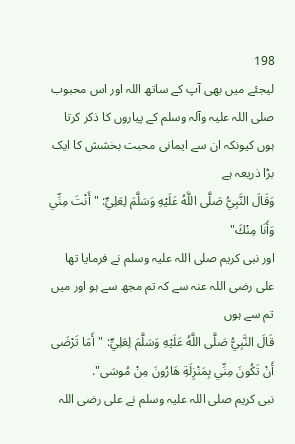198
لیجئے میں بھی آپ کے ساتھ اللہ اور اس محبوب صلی اللہ علیہ وآلہ وسلم کے پیاروں کا ذکر کرتا ہوں کیونکہ ان سے ایمانی محبت بخشش کا ایک بڑا ذریعہ ہے
وَقَالَ النَّبِيُّ صَلَّى اللَّهُ عَلَيْهِ وَسَلَّمَ لِعَلِيٍّ: "أَنْتَ مِنِّي وَأَنَا مِنْكَ"
اور نبی کریم صلی اللہ علیہ وسلم نے فرمایا تھا علی رضی اللہ عنہ سے کہ تم مجھ سے ہو اور میں تم سے ہوں
قَالَ النَّبِيُّ صَلَّى اللَّهُ عَلَيْهِ وَسَلَّمَ لِعَلِيٍّ: "أَمَا تَرْضَى أَنْ تَكُونَ مِنِّي بِمَنْزِلَةِ هَارُونَ مِنْ مُوسَى".
نبی کریم صلی اللہ علیہ وسلم نے علی رضی اللہ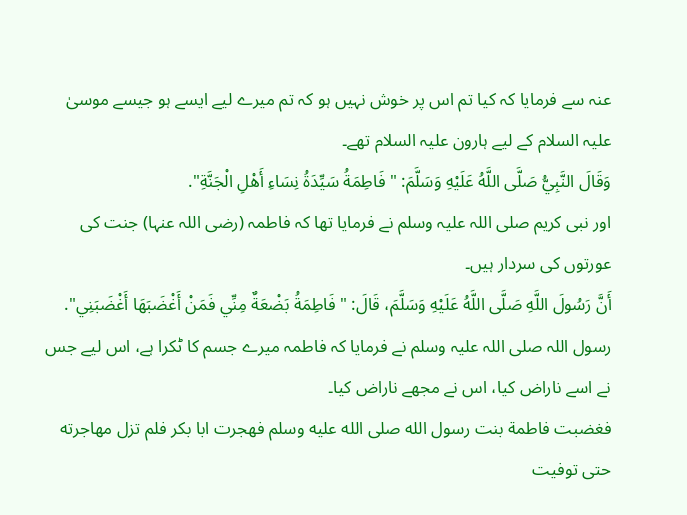عنہ سے فرمایا کہ کیا تم اس پر خوش نہیں ہو کہ تم میرے لیے ایسے ہو جیسے موسیٰ علیہ السلام کے لیے ہارون علیہ السلام تھے۔
وَقَالَ النَّبِيُّ صَلَّى اللَّهُ عَلَيْهِ وَسَلَّمَ: "فَاطِمَةُ سَيِّدَةُ نِسَاءِ أَهْلِ الْجَنَّةِ".
اور نبی کریم صلی اللہ علیہ وسلم نے فرمایا تھا کہ فاطمہ (رضی اللہ عنہا) جنت کی عورتوں کی سردار ہیں۔
أَنَّ رَسُولَ اللَّهِ صَلَّى اللَّهُ عَلَيْهِ وَسَلَّمَ، قَالَ: "فَاطِمَةُ بَضْعَةٌ مِنِّي فَمَنْ أَغْضَبَهَا أَغْضَبَنِي".
رسول اللہ صلی اللہ علیہ وسلم نے فرمایا کہ فاطمہ میرے جسم کا ٹکرا ہے، اس لیے جس نے اسے ناراض کیا، اس نے مجھے ناراض کیا۔
فغضبت فاطمة بنت رسول الله صلى الله عليه وسلم فهجرت ابا بكر فلم تزل مهاجرته حتى توفيت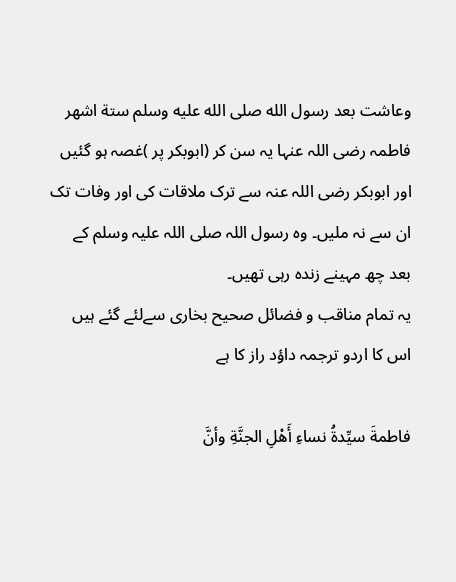وعاشت بعد رسول الله صلى الله عليه وسلم ستة اشهر
فاطمہ رضی اللہ عنہا یہ سن کر (ابوبکر پر )غصہ ہو گئیں اور ابوبکر رضی اللہ عنہ سے ترک ملاقات کی اور وفات تک ان سے نہ ملیں۔ وہ رسول اللہ صلی اللہ علیہ وسلم کے بعد چھ مہینے زندہ رہی تھیں۔
یہ تمام مناقب و فضائل صحیح بخاری سےلئے گئے ہیں اس کا اردو ترجمہ داؤد راز کا ہے

فاطمةَ سيِّدةُ نساءِ أَهْلِ الجنَّةِ وأنَّ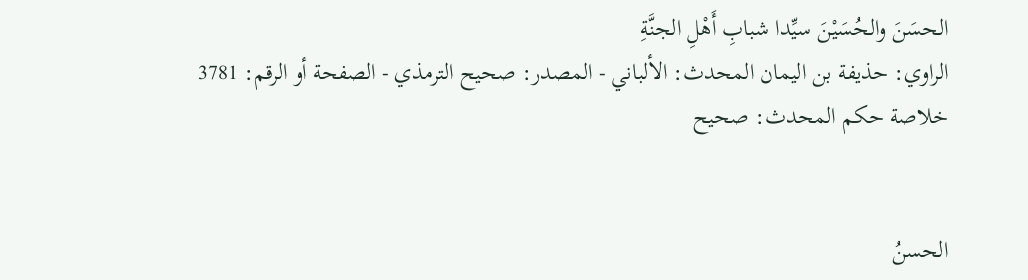الحسَنَ والحُسَيْنَ سيِّدا شبابِ أَهْلِ الجنَّةِ
الراوي: حذيفة بن اليمان المحدث: الألباني - المصدر: صحيح الترمذي - الصفحة أو الرقم: 3781
خلاصة حكم المحدث: صحيح


الحسنُ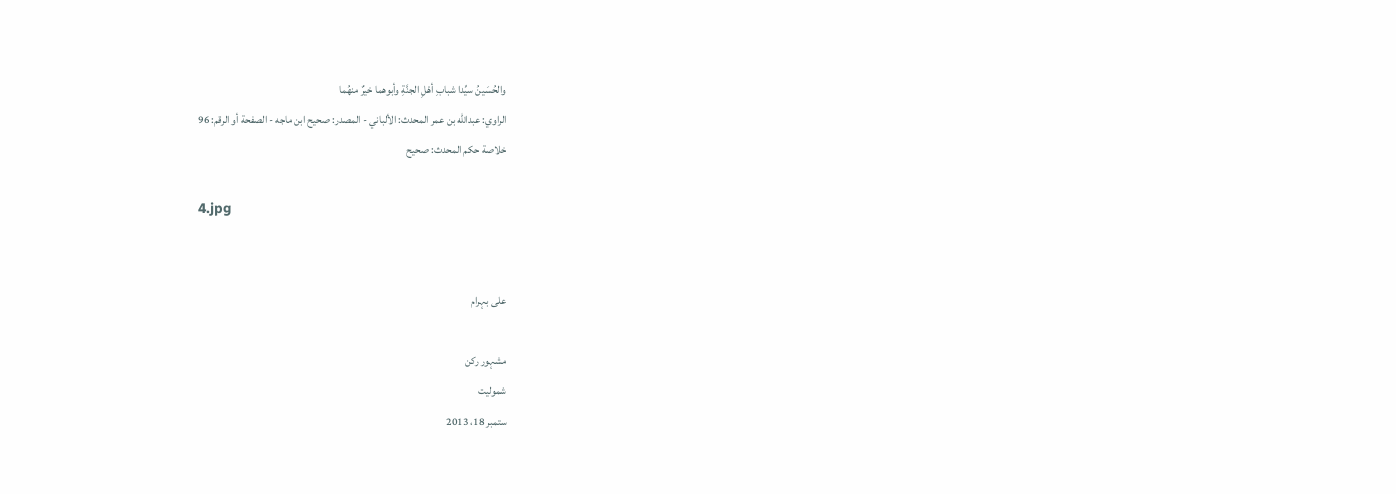والحُسَينُ سيِّدا شبابِ أهْلِ الجنَّةِ وأبوهما خيرٌ منهُما
الراوي: عبدالله بن عمر المحدث: الألباني - المصدر: صحيح ابن ماجه - الصفحة أو الرقم: 96
خلاصة حكم المحدث: صحيح

4.jpg


علی بہرام

مشہور رکن
شمولیت
ستمبر 18، 2013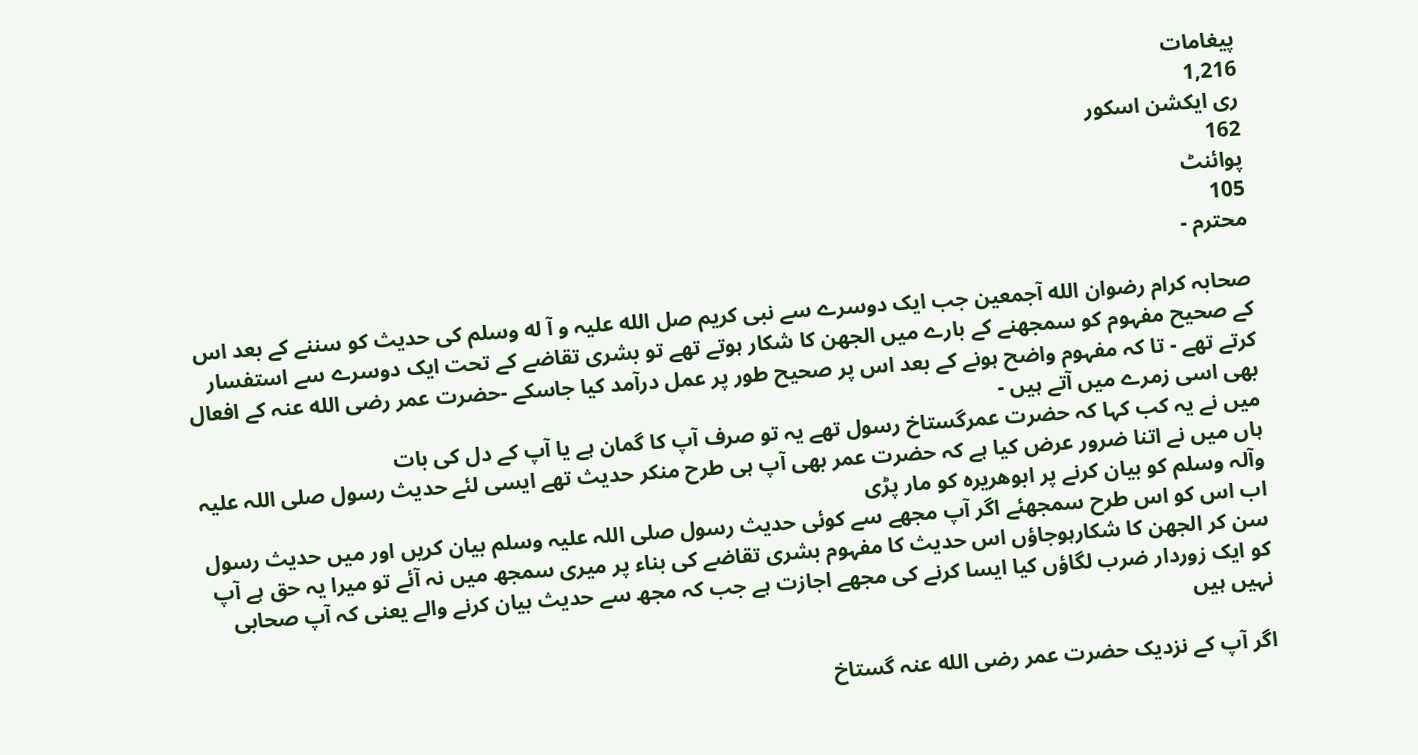پیغامات
1,216
ری ایکشن اسکور
162
پوائنٹ
105
محترم -

صحابہ کرام رضوان الله آجمعین جب ایک دوسرے سے نبی کریم صل الله علیہ و آ له وسلم کی حدیث کو سننے کے بعد اس کے صحیح مفہوم کو سمجھنے کے بارے میں الجھن کا شکار ہوتے تھے تو بشری تقاضے کے تحت ایک دوسرے سے استفسار کرتے تھے - تا کہ مفہوم واضح ہونے کے بعد اس پر صحیح طور پر عمل درآمد کیا جاسکے -حضرت عمر رضی الله عنہ کے افعال بھی اسی زمرے میں آتے ہیں -
میں نے یہ کب کہا کہ حضرت عمرگستاخ رسول تھے یہ تو صرف آپ کا گمان ہے یا آپ کے دل کی بات
ہاں میں نے اتنا ضرور عرض کیا ہے کہ حضرت عمر بھی آپ ہی طرح منکر حدیث تھے ایسی لئے حدیث رسول صلی اللہ علیہ وآلہ وسلم کو بیان کرنے پر ابوھریرہ کو مار پڑی
اب اس کو اس طرح سمجھئے اگر آپ مجھے سے کوئی حدیث رسول صلی اللہ علیہ وسلم بیان کریں اور میں حدیث رسول سن کر الجھن کا شکارہوجاؤں اس حدیث کا مفہوم بشری تقاضے کی بناء پر میری سمجھ میں نہ آئے تو میرا یہ حق ہے آپ کو ایک زوردار ضرب لگاؤں کیا ایسا کرنے کی مجھے اجازت ہے جب کہ مجھ سے حدیث بیان کرنے والے یعنی کہ آپ صحابی نہیں ہیں

اگر آپ کے نزدیک حضرت عمر رضی الله عنہ گستاخ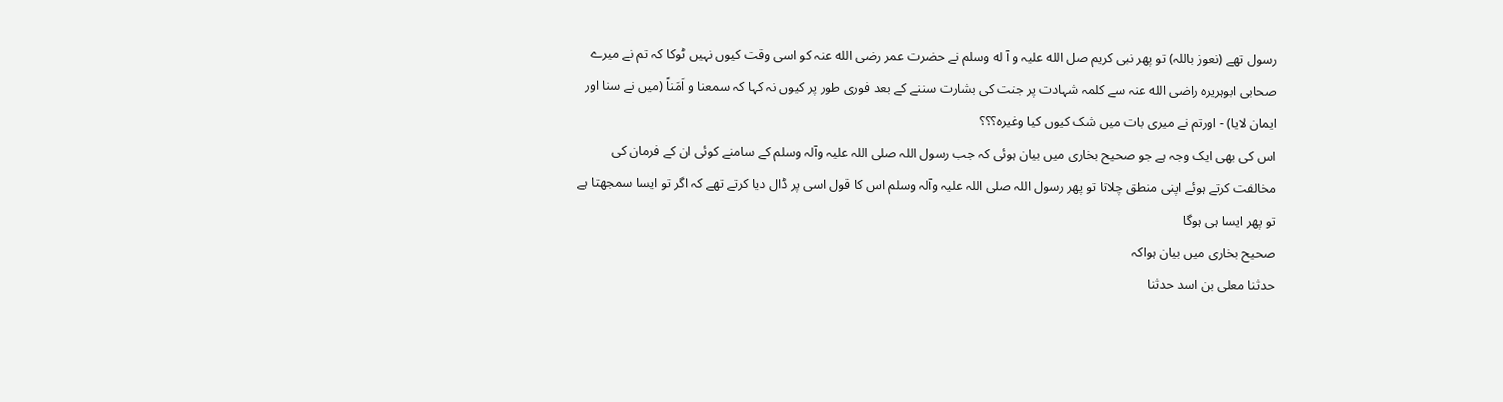رسول تھے (نعوز باللہ) تو پھر نبی کریم صل الله علیہ و آ له وسلم نے حضرت عمر رضی الله عنہ کو اسی وقت کیوں نہیں ٹوکا کہ تم نے میرے صحابی ابوہریرہ راضی الله عنہ سے کلمہ شہادت پر جنت کی بشارت سننے کے بعد فوری طور پر کیوں نہ کہا کہ سمعنا و اَمَناً (میں نے سنا اور ایمان لایا) - اورتم نے میری بات میں شک کیوں کیا وغیرہ؟؟؟
اس کی بھی ایک وجہ ہے جو صحیح بخاری میں بیان ہوئی کہ جب رسول اللہ صلی اللہ علیہ وآلہ وسلم کے سامنے کوئی ان کے فرمان کی مخالفت کرتے ہوئے اپنی منطق چلاتا تو پھر رسول اللہ صلی اللہ علیہ وآلہ وسلم اس کا قول اسی پر ڈال دیا کرتے تھے کہ اگر تو ایسا سمجھتا ہے تو پھر ایسا ہی ہوگا
صحیح بخاری میں بیان ہواکہ
حدثنا معلى بن اسد حدثنا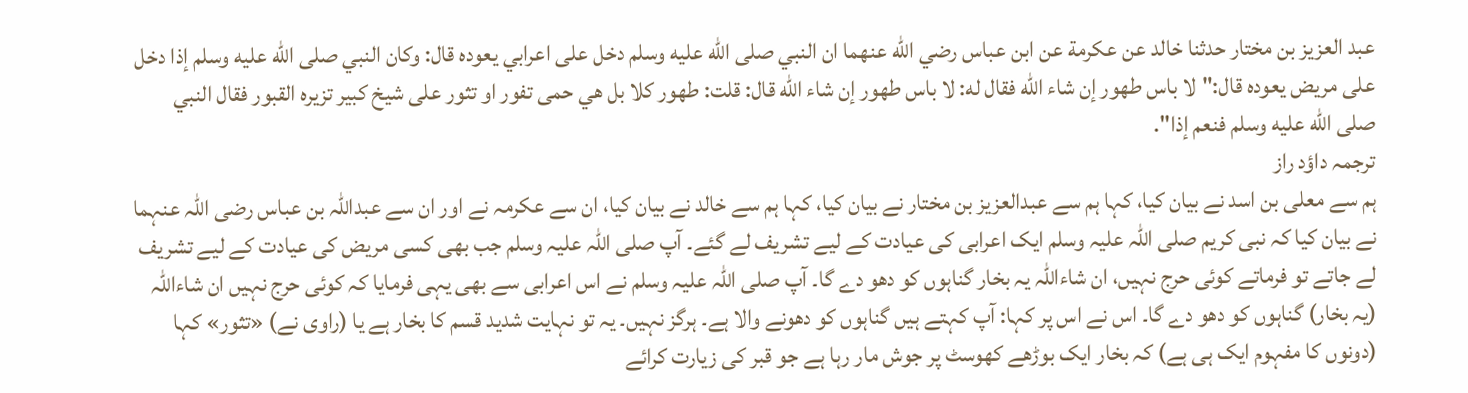عبد العزيز بن مختار حدثنا خالد عن عكرمة عن ابن عباس رضي الله عنهما ان النبي صلى الله عليه وسلم دخل على اعرابي يعوده قال: وكان النبي صلى الله عليه وسلم إذا دخل على مريض يعوده قال:"لا باس طهور إن شاء الله فقال له: لا باس طهور إن شاء الله قال: قلت: طهور كلا بل هي حمى تفور او تثور على شيخ كبير تزيره القبور فقال النبي صلى الله عليه وسلم فنعم إذا".
ترجمہ داؤد راز
ہم سے معلی بن اسد نے بیان کیا، کہا ہم سے عبدالعزیز بن مختار نے بیان کیا، کہا ہم سے خالد نے بیان کیا، ان سے عکرمہ نے اور ان سے عبداللہ بن عباس رضی اللہ عنہما نے بیان کیا کہ نبی کریم صلی اللہ علیہ وسلم ایک اعرابی کی عیادت کے لیے تشریف لے گئے۔ آپ صلی اللہ علیہ وسلم جب بھی کسی مریض کی عیادت کے لیے تشریف لے جاتے تو فرماتے کوئی حرج نہیں، ان شاءاللہ یہ بخار گناہوں کو دھو دے گا۔ آپ صلی اللہ علیہ وسلم نے اس اعرابی سے بھی یہی فرمایا کہ کوئی حرج نہیں ان شاءاللہ (یہ بخار) گناہوں کو دھو دے گا۔ اس نے اس پر کہا: آپ کہتے ہیں گناہوں کو دھونے والا ہے۔ ہرگز نہیں۔ یہ تو نہایت شدید قسم کا بخار ہے یا (راوی نے) «تثور» کہا (دونوں کا مفہوم ایک ہی ہے) کہ بخار ایک بوڑھے کھوسٹ پر جوش مار رہا ہے جو قبر کی زیارت کرائے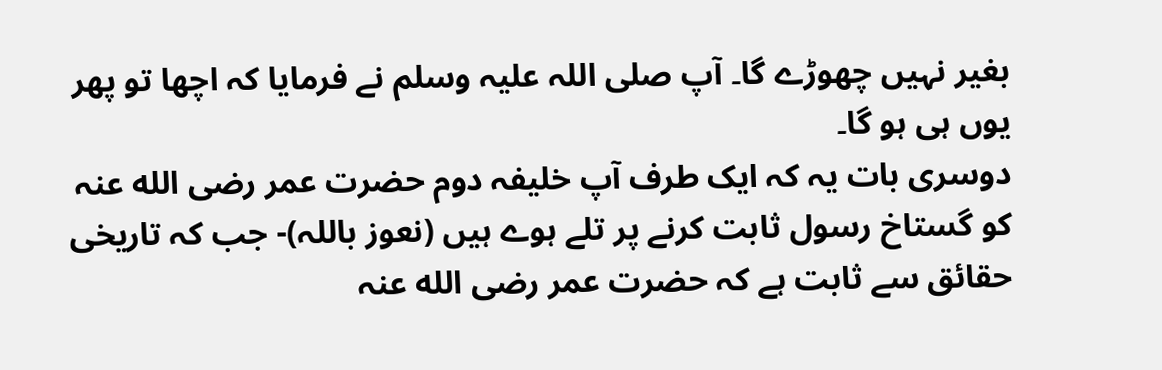بغیر نہیں چھوڑے گا۔ آپ صلی اللہ علیہ وسلم نے فرمایا کہ اچھا تو پھر یوں ہی ہو گا۔
دوسری بات یہ کہ ایک طرف آپ خلیفہ دوم حضرت عمر رضی الله عنہ کو گستاخ رسول ثابت کرنے پر تلے ہوے ہیں (نعوز باللہ)- جب کہ تاریخی حقائق سے ثابت ہے کہ حضرت عمر رضی الله عنہ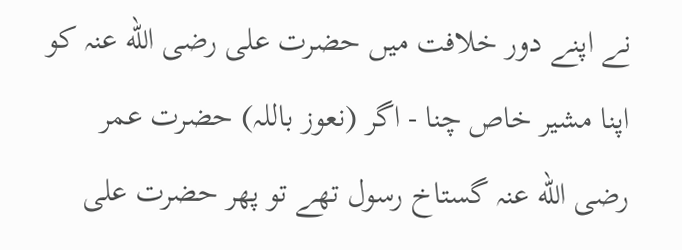نے اپنے دور خلافت میں حضرت علی رضی الله عنہ کو اپنا مشیر خاص چنا - اگر (نعوز باللہ) حضرت عمر رضی الله عنہ گستاخ رسول تھے تو پھر حضرت علی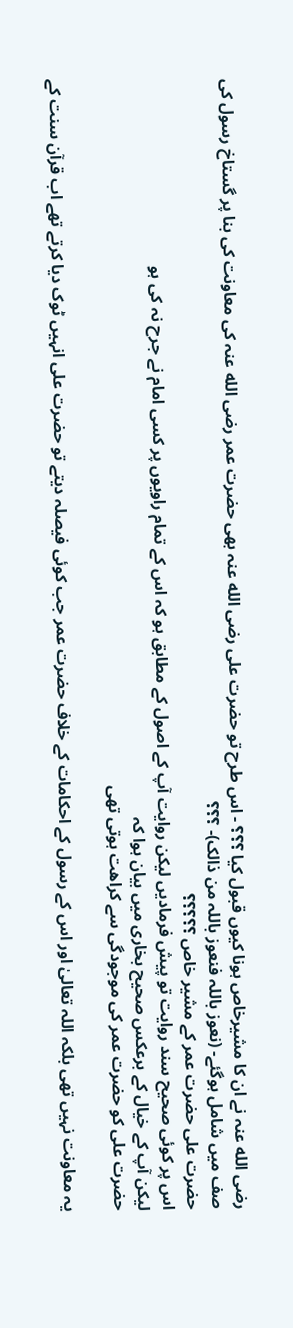رضی الله عنہ نے ان کا مشیرخاص ہونا کیوں قبول کیا ؟؟؟ - اس طرح تو حضرت علی رضی الله عنہ بھی حضرت عمر رضی الله عنہ کی معاونت کی بنا پر گستاخ رسول کی صف میں شامل ہوگئے- (نعوز باللہ فنعوز باللہ من ذالک)- ؟؟؟
حضرت علی حضرت عمر کے مشیر خاص ؟؟؟؟؟
اس پر کوئی صحیح سند روایت تو پیش فرمادیں لیکن روایت آپ کے اصول کے مطابق ہو کہ اس کے تمام راویوں پر کسی امام نے جرح نہ کی ہو
لیکن آپ کے خیال کے برعکس صحیح بخاری میں بیان ہوا کہ
حضرت علی کو حضرت عمر کی موجودگی سے کراھت ہوتی تھی

یہ معاونت نہیں تھی بلکہ اللہ تعالیٰ اور اس کے رسول کے احکامات کے خلاف حضرت عمر جب کوئی فیصلہ دیتے تو حضرت علی انہیں ٹوک دیا کرتے تھے اب قرآن سنت کے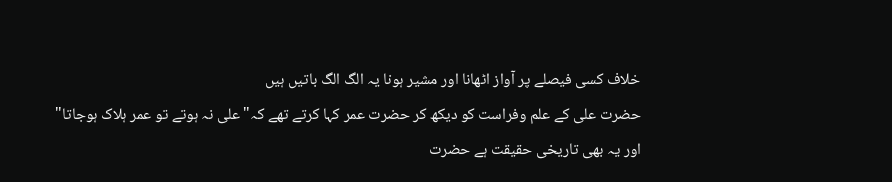خلاف کسی فیصلے پر آواز اٹھانا اور مشیر ہونا یہ الگ الگ باتیں ہیں
حضرت علی کے علم وفراست کو دیکھ کر حضرت عمر کہا کرتے تھے کہ" علی نہ ہوتے تو عمر ہلاک ہوجاتا"
اور یہ بھی تاریخی حقیقت ہے حضرت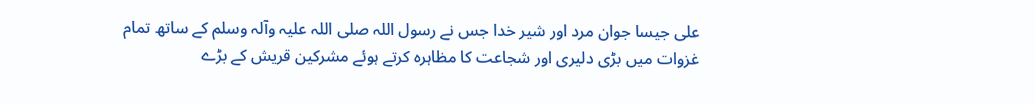علی جیسا جوان مرد اور شیر خدا جس نے رسول اللہ صلی اللہ علیہ وآلہ وسلم کے ساتھ تمام غزوات میں بڑی دلیری اور شجاعت کا مظاہرہ کرتے ہوئے مشرکین قریش کے بڑے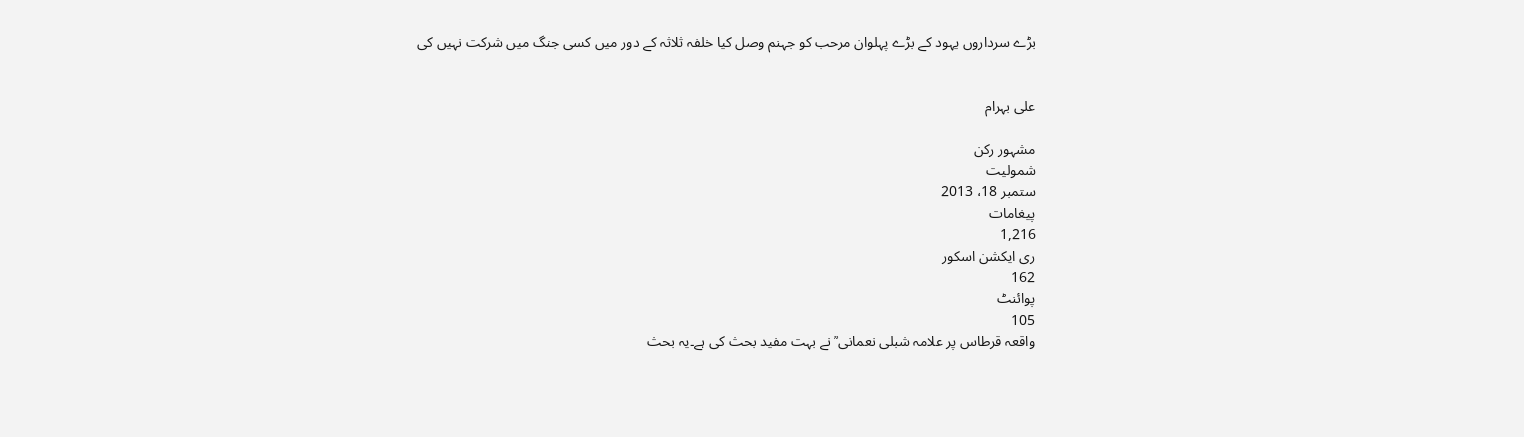بڑے سرداروں یہود کے بڑے پہلوان مرحب کو جہنم وصل کیا خلفہ ثلاثہ کے دور میں کسی جنگ میں شرکت نہیں کی


علی بہرام

مشہور رکن
شمولیت
ستمبر 18، 2013
پیغامات
1,216
ری ایکشن اسکور
162
پوائنٹ
105
واقعہ قرطاس پر علامہ شبلی نعمانی ؒ نے بہت مفید بحث کی ہے۔یہ بحث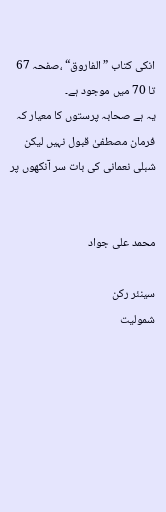انکی کتاب ”الفاروق“ ،صفحہ 67 تا 70 میں موجود ہے۔
یہ ہے صحابہ پرستوں کا معیار کہ فرمان مصطفیٰ قبول نہیں لیکن شبلی نعمانی کی بات سر آنکھوں پر


محمد علی جواد

سینئر رکن
شمولیت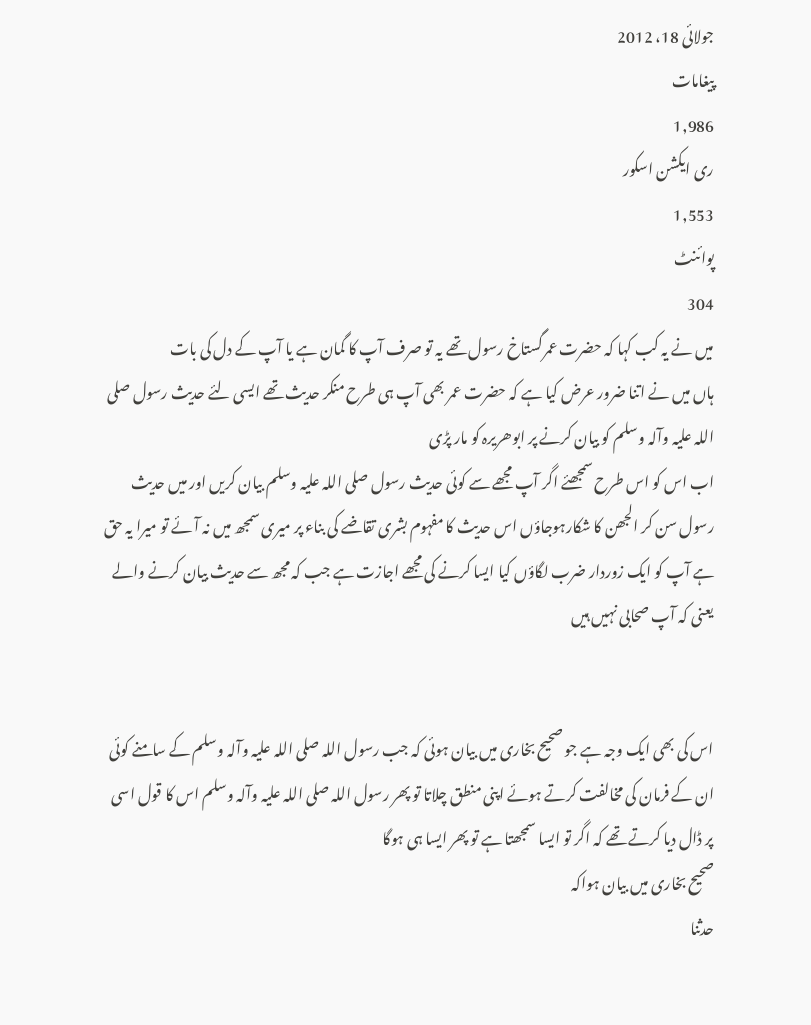جولائی 18، 2012
پیغامات
1,986
ری ایکشن اسکور
1,553
پوائنٹ
304
میں نے یہ کب کہا کہ حضرت عمرگستاخ رسول تھے یہ تو صرف آپ کا گمان ہے یا آپ کے دل کی بات
ہاں میں نے اتنا ضرور عرض کیا ہے کہ حضرت عمر بھی آپ ہی طرح منکر حدیث تھے ایسی لئے حدیث رسول صلی اللہ علیہ وآلہ وسلم کو بیان کرنے پر ابوھریرہ کو مار پڑی
اب اس کو اس طرح سمجھئے اگر آپ مجھے سے کوئی حدیث رسول صلی اللہ علیہ وسلم بیان کریں اور میں حدیث رسول سن کر الجھن کا شکارہوجاؤں اس حدیث کا مفہوم بشری تقاضے کی بناء پر میری سمجھ میں نہ آئے تو میرا یہ حق ہے آپ کو ایک زوردار ضرب لگاؤں کیا ایسا کرنے کی مجھے اجازت ہے جب کہ مجھ سے حدیث بیان کرنے والے یعنی کہ آپ صحابی نہیں ہیں


اس کی بھی ایک وجہ ہے جو صحیح بخاری میں بیان ہوئی کہ جب رسول اللہ صلی اللہ علیہ وآلہ وسلم کے سامنے کوئی ان کے فرمان کی مخالفت کرتے ہوئے اپنی منطق چلاتا تو پھر رسول اللہ صلی اللہ علیہ وآلہ وسلم اس کا قول اسی پر ڈال دیا کرتے تھے کہ اگر تو ایسا سمجھتا ہے تو پھر ایسا ہی ہوگا
صحیح بخاری میں بیان ہواکہ
حدثنا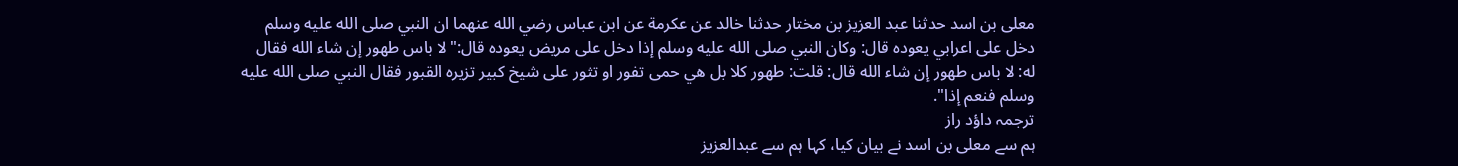معلى بن اسد حدثنا عبد العزيز بن مختار حدثنا خالد عن عكرمة عن ابن عباس رضي الله عنهما ان النبي صلى الله عليه وسلم دخل على اعرابي يعوده قال: وكان النبي صلى الله عليه وسلم إذا دخل على مريض يعوده قال:"لا باس طهور إن شاء الله فقال له: لا باس طهور إن شاء الله قال: قلت: طهور كلا بل هي حمى تفور او تثور على شيخ كبير تزيره القبور فقال النبي صلى الله عليه وسلم فنعم إذا".
ترجمہ داؤد راز
ہم سے معلی بن اسد نے بیان کیا، کہا ہم سے عبدالعزیز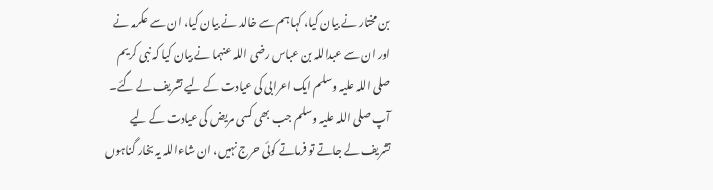بن مختار نے بیان کیا، کہا ہم سے خالد نے بیان کیا، ان سے عکرمہ نے اور ان سے عبداللہ بن عباس رضی اللہ عنہما نے بیان کیا کہ نبی کریم صلی اللہ علیہ وسلم ایک اعرابی کی عیادت کے لیے تشریف لے گئے۔ آپ صلی اللہ علیہ وسلم جب بھی کسی مریض کی عیادت کے لیے تشریف لے جاتے تو فرماتے کوئی حرج نہیں، ان شاءاللہ یہ بخار گناہوں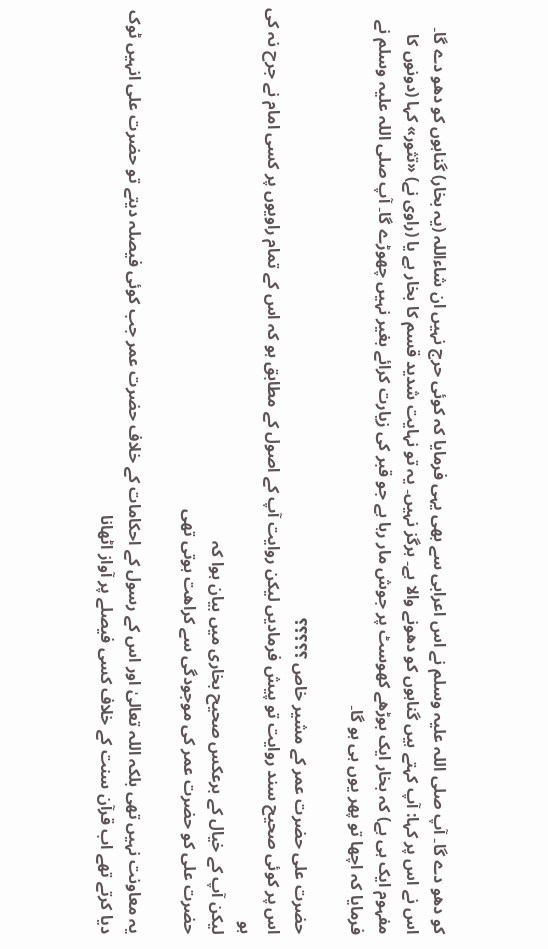کو دھو دے گا۔ آپ صلی اللہ علیہ وسلم نے اس اعرابی سے بھی یہی فرمایا کہ کوئی حرج نہیں ان شاءاللہ (یہ بخار) گناہوں کو دھو دے گا۔ اس نے اس پر کہا: آپ کہتے ہیں گناہوں کو دھونے والا ہے۔ ہرگز نہیں۔ یہ تو نہایت شدید قسم کا بخار ہے یا (راوی نے) «تثور» کہا (دونوں کا مفہوم ایک ہی ہے) کہ بخار ایک بوڑھے کھوسٹ پر جوش مار رہا ہے جو قبر کی زیارت کرائے بغیر نہیں چھوڑے گا۔ آپ صلی اللہ علیہ وسلم نے فرمایا کہ اچھا تو پھر یوں ہی ہو گا۔

حضرت علی حضرت عمر کے مشیر خاص ؟؟؟؟؟
اس پر کوئی صحیح سند روایت تو پیش فرمادیں لیکن روایت آپ کے اصول کے مطابق ہو کہ اس کے تمام راویوں پر کسی امام نے جرح نہ کی ہو
لیکن آپ کے خیال کے برعکس صحیح بخاری میں بیان ہوا کہ
حضرت علی کو حضرت عمر کی موجودگی سے کراھت ہوتی تھی

یہ معاونت نہیں تھی بلکہ اللہ تعالیٰ اور اس کے رسول کے احکامات کے خلاف حضرت عمر جب کوئی فیصلہ دیتے تو حضرت علی انہیں ٹوک دیا کرتے تھے اب قرآن سنت کے خلاف کسی فیصلے پر آواز اٹھانا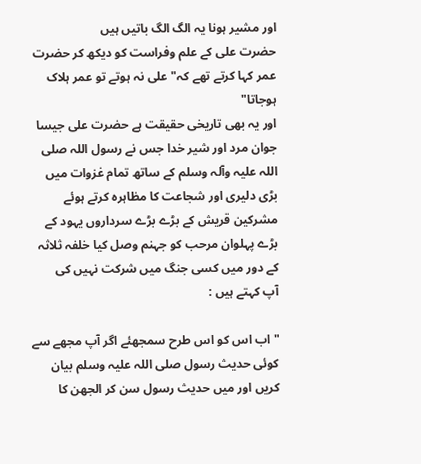اور مشیر ہونا یہ الگ الگ باتیں ہیں
حضرت علی کے علم وفراست کو دیکھ کر حضرت عمر کہا کرتے تھے کہ" علی نہ ہوتے تو عمر ہلاک ہوجاتا"
اور یہ بھی تاریخی حقیقت ہے حضرت علی جیسا جوان مرد اور شیر خدا جس نے رسول اللہ صلی اللہ علیہ وآلہ وسلم کے ساتھ تمام غزوات میں بڑی دلیری اور شجاعت کا مظاہرہ کرتے ہوئے مشرکین قریش کے بڑے بڑے سرداروں یہود کے بڑے پہلوان مرحب کو جہنم وصل کیا خلفہ ثلاثہ کے دور میں کسی جنگ میں شرکت نہیں کی
آپ کہتے ہیں :

"اب اس کو اس طرح سمجھئے اگر آپ مجھے سے کوئی حدیث رسول صلی اللہ علیہ وسلم بیان کریں اور میں حدیث رسول سن کر الجھن کا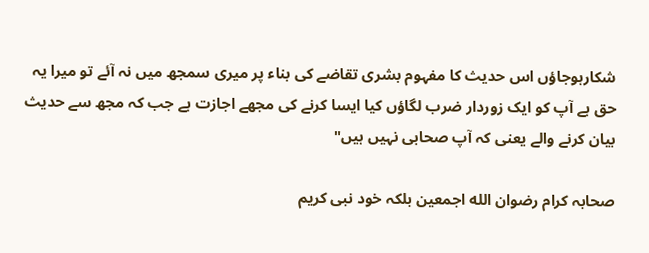شکارہوجاؤں اس حدیث کا مفہوم بشری تقاضے کی بناء پر میری سمجھ میں نہ آئے تو میرا یہ حق ہے آپ کو ایک زوردار ضرب لگاؤں کیا ایسا کرنے کی مجھے اجازت ہے جب کہ مجھ سے حدیث بیان کرنے والے یعنی کہ آپ صحابی نہیں ہیں"

صحابہ کرام رضوان الله اجمعین بلکہ خود نبی کریم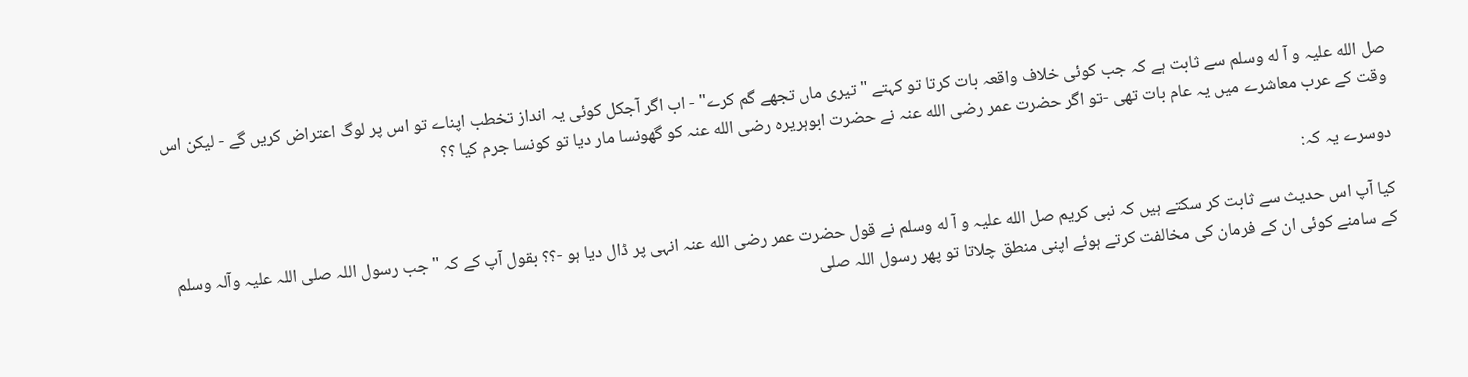صل الله علیہ و آ له وسلم سے ثابت ہے کہ جب کوئی خلاف واقعہ بات کرتا تو کہتے "تیری ماں تجھے گم کرے" - اب اگر آجکل کوئی یہ انداز تخطب اپناے تو اس پر لوگ اعتراض کریں گے - لیکن اس وقت کے عرب معاشرے میں یہ عام بات تھی -تو اگر حضرت عمر رضی الله عنہ نے حضرت ابوہریرہ رضی الله عنہ کو گھونسا مار دیا تو کونسا جرم کیا ؟؟

دوسرے یہ کہ:

کیا آپ اس حدیث سے ثابت کر سکتے ہیں کہ نبی کریم صل الله علیہ و آ له وسلم نے قول حضرت عمر رضی الله عنہ انہی پر ڈال دیا ہو -؟؟ بقول آپ کے کہ "جب رسول اللہ صلی اللہ علیہ وآلہ وسلم کے سامنے کوئی ان کے فرمان کی مخالفت کرتے ہوئے اپنی منطق چلاتا تو پھر رسول اللہ صلی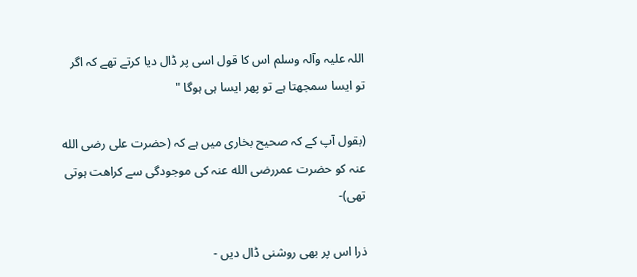اللہ علیہ وآلہ وسلم اس کا قول اسی پر ڈال دیا کرتے تھے کہ اگر تو ایسا سمجھتا ہے تو پھر ایسا ہی ہوگا "

(بقول آپ کے کہ صحیح بخاری میں ہے کہ (حضرت علی رضی الله عنہ کو حضرت عمررضی الله عنہ کی موجودگی سے کراھت ہوتی تھی)-

ذرا اس پر بھی روشنی ڈال دیں -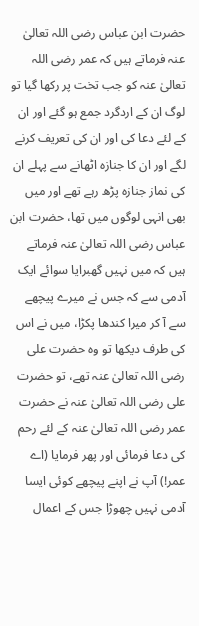حضرت ابن عباس رضی اللہ تعالیٰ عنہ فرماتے ہیں کہ عمر رضی اللہ تعالیٰ عنہ کو جب تخت پر رکھا گیا تو لوگ ان کے اردگرد جمع ہو گئے اور ان کے لئے دعا کی اور ان کی تعریف کرنے لگے اور ان کا جنازہ اٹھانے سے پہلے ان کی نماز جنازہ پڑھ رہے تھے اور میں بھی انہی لوگوں میں تھا، حضرت ابن عباس رضی اللہ تعالیٰ عنہ فرماتے ہیں کہ میں نہیں گھبرایا سوائے ایک آدمی سے کہ جس نے میرے پیچھے سے آ کر میرا کندھا پکڑا، میں نے اس کی طرف دیکھا تو وہ حضرت علی رضی اللہ تعالیٰ عنہ تھے، تو حضرت علی رضی اللہ تعالیٰ عنہ نے حضرت عمر رضی اللہ تعالیٰ عنہ کے لئے رحم کی دعا فرمائی اور پھر فرمایا (اے عمر!) آپ نے اپنے پیچھے کوئی ایسا آدمی نہیں چھوڑا جس کے اعمال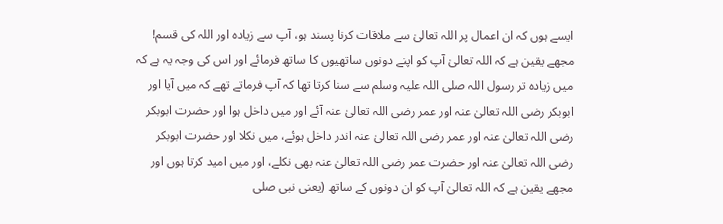ایسے ہوں کہ ان اعمال پر اللہ تعالیٰ سے ملاقات کرنا پسند ہو، آپ سے زیادہ اور اللہ کی قسم! مجھے یقین ہے کہ اللہ تعالیٰ آپ کو اپنے دونوں ساتھیوں کا ساتھ فرمائے اور اس کی وجہ یہ ہے کہ میں زیادہ تر رسول اللہ صلی اللہ علیہ وسلم سے سنا کرتا تھا کہ آپ فرماتے تھے کہ میں آیا اور ابوبکر رضی اللہ تعالیٰ عنہ اور عمر رضی اللہ تعالیٰ عنہ آئے اور میں داخل ہوا اور حضرت ابوبکر رضی اللہ تعالیٰ عنہ اور عمر رضی اللہ تعالیٰ عنہ اندر داخل ہوئے، میں نکلا اور حضرت ابوبکر رضی اللہ تعالیٰ عنہ اور حضرت عمر رضی اللہ تعالیٰ عنہ بھی نکلے، اور میں امید کرتا ہوں اور مجھے یقین ہے کہ اللہ تعالیٰ آپ کو ان دونوں کے ساتھ (یعنی نبی صلی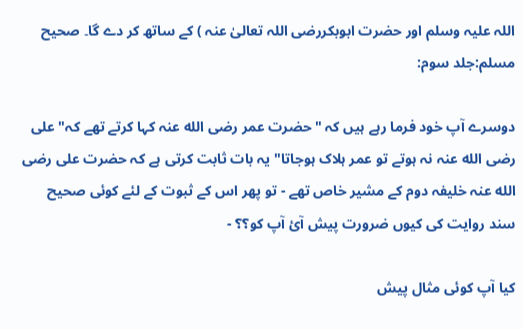اللہ علیہ وسلم اور حضرت ابوبکررضی اللہ تعالیٰ عنہ ) کے ساتھ کر دے گا۔ صحیح مسلم:جلد سوم:

دوسرے آپ خود فرما رہے ہیں کہ "حضرت عمر رضی الله عنہ کہا کرتے تھے کہ" علی رضی الله عنہ نہ ہوتے تو عمر ہلاک ہوجاتا" یہ بات ثابت کرتی ہے کہ حضرت علی رضی الله عنہ خلیفہ دوم کے مشیر خاص تھے - تو پھر اس کے ثبوت کے لئے کوئی صحیح سند روایت کی کیوں ضرورت پیش آئ آپ کو؟؟ -

کیا آپ کوئی مثال پیش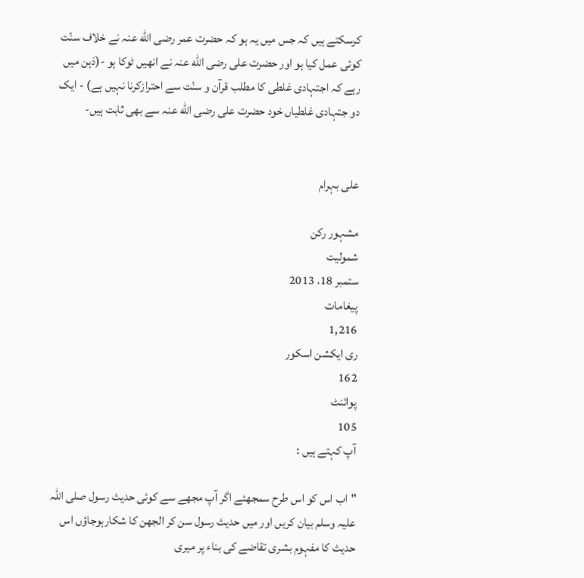کرسکتے ہیں کہ جس میں یہ ہو کہ حضرت عمر رضی الله عنہ نے خلاف سنّت کوئی عمل کیا ہو اور حضرت علی رضی الله عنہ نے انھیں ٹوکا ہو -(ذہن میں رہے کہ اجتہادی غلطی کا مطلب قرآن و سنّت سے احترازکرنا نہیں ہے) - ایک دو جتہادی غلطیاں خود حضرت علی رضی الله عنہ سے بھی ثابت ہیں-


علی بہرام

مشہور رکن
شمولیت
ستمبر 18، 2013
پیغامات
1,216
ری ایکشن اسکور
162
پوائنٹ
105
آپ کہتے ہیں :

"اب اس کو اس طرح سمجھئے اگر آپ مجھے سے کوئی حدیث رسول صلی اللہ علیہ وسلم بیان کریں اور میں حدیث رسول سن کر الجھن کا شکارہوجاؤں اس حدیث کا مفہوم بشری تقاضے کی بناء پر میری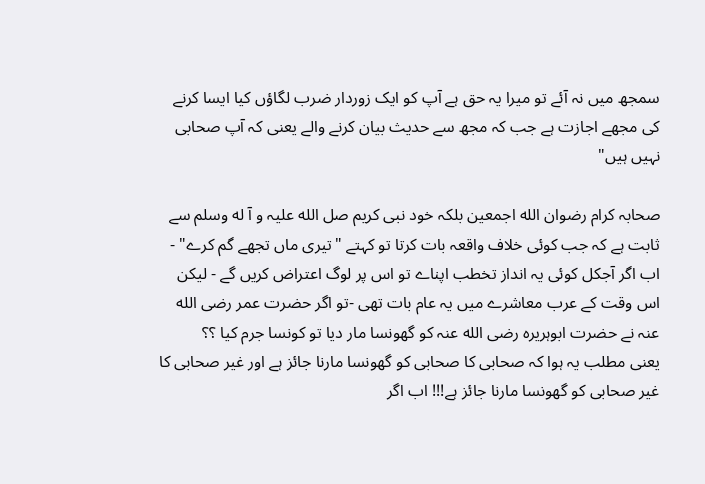سمجھ میں نہ آئے تو میرا یہ حق ہے آپ کو ایک زوردار ضرب لگاؤں کیا ایسا کرنے کی مجھے اجازت ہے جب کہ مجھ سے حدیث بیان کرنے والے یعنی کہ آپ صحابی نہیں ہیں"

صحابہ کرام رضوان الله اجمعین بلکہ خود نبی کریم صل الله علیہ و آ له وسلم سے ثابت ہے کہ جب کوئی خلاف واقعہ بات کرتا تو کہتے "تیری ماں تجھے گم کرے" - اب اگر آجکل کوئی یہ انداز تخطب اپناے تو اس پر لوگ اعتراض کریں گے - لیکن اس وقت کے عرب معاشرے میں یہ عام بات تھی -تو اگر حضرت عمر رضی الله عنہ نے حضرت ابوہریرہ رضی الله عنہ کو گھونسا مار دیا تو کونسا جرم کیا ؟؟
یعنی مطلب یہ ہوا کہ صحابی کا صحابی کو گھونسا مارنا جائز ہے اور غیر صحابی کا غیر صحابی کو گھونسا مارنا جائز ہے!!! اب اگر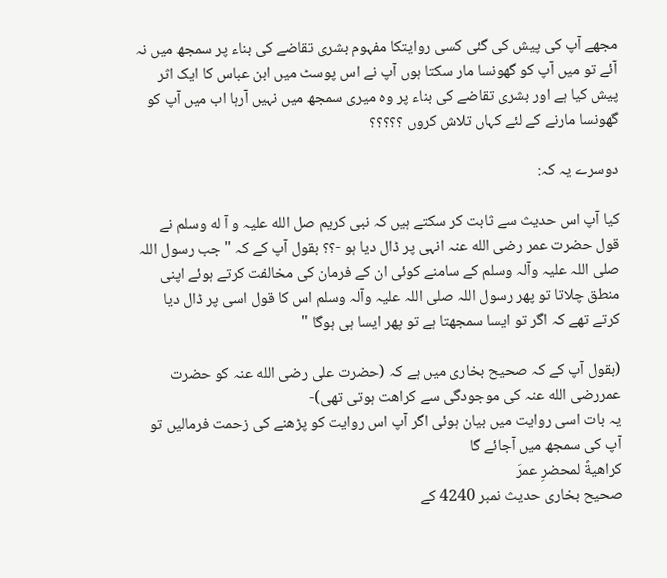مجھے آپ کی پیش کی گئی کسی روایتکا مفہوم بشری تقاضے کی بناء پر سمجھ میں نہ آئے تو میں آپ کو گھونسا مار سکتا ہوں آپ نے اس پوسٹ میں ابن عباس کا ایک اثر پیش کیا ہے اور بشری تقاضے کی بناء پر وہ میری سمجھ میں نہیں آرہا اب میں آپ کو گھونسا مارنے کے لئے کہاں تلاش کروں ؟؟؟؟؟

دوسرے یہ کہ:

کیا آپ اس حدیث سے ثابت کر سکتے ہیں کہ نبی کریم صل الله علیہ و آ له وسلم نے قول حضرت عمر رضی الله عنہ انہی پر ڈال دیا ہو -؟؟ بقول آپ کے کہ "جب رسول اللہ صلی اللہ علیہ وآلہ وسلم کے سامنے کوئی ان کے فرمان کی مخالفت کرتے ہوئے اپنی منطق چلاتا تو پھر رسول اللہ صلی اللہ علیہ وآلہ وسلم اس کا قول اسی پر ڈال دیا کرتے تھے کہ اگر تو ایسا سمجھتا ہے تو پھر ایسا ہی ہوگا "

(بقول آپ کے کہ صحیح بخاری میں ہے کہ (حضرت علی رضی الله عنہ کو حضرت عمررضی الله عنہ کی موجودگی سے کراھت ہوتی تھی)-
یہ بات اسی روایت میں بیان ہوئی اگر آپ اس روایت کو پڑھنے کی زحمت فرمالیں تو آپ کی سمجھ میں آجائے گا
كراهيةً لمحضرِ عمرَ
صحیح بخاری حدیث نمبر 4240 کے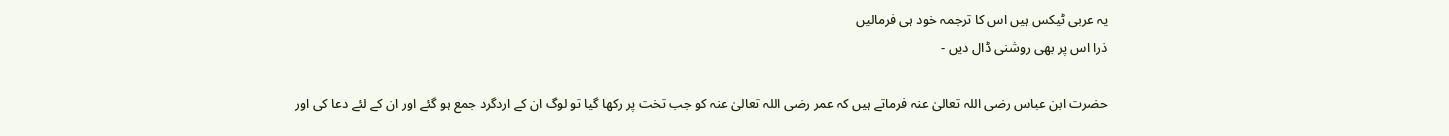یہ عربی ٹیکس ہیں اس کا ترجمہ خود ہی فرمالیں
ذرا اس پر بھی روشنی ڈال دیں -

حضرت ابن عباس رضی اللہ تعالیٰ عنہ فرماتے ہیں کہ عمر رضی اللہ تعالیٰ عنہ کو جب تخت پر رکھا گیا تو لوگ ان کے اردگرد جمع ہو گئے اور ان کے لئے دعا کی اور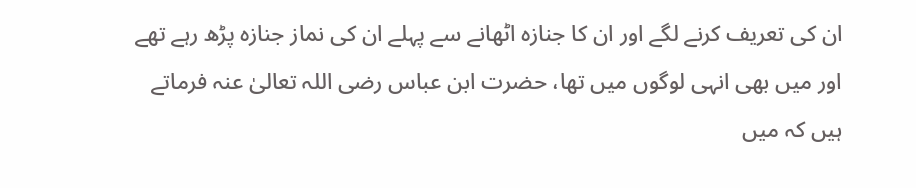ان کی تعریف کرنے لگے اور ان کا جنازہ اٹھانے سے پہلے ان کی نماز جنازہ پڑھ رہے تھے اور میں بھی انہی لوگوں میں تھا، حضرت ابن عباس رضی اللہ تعالیٰ عنہ فرماتے ہیں کہ میں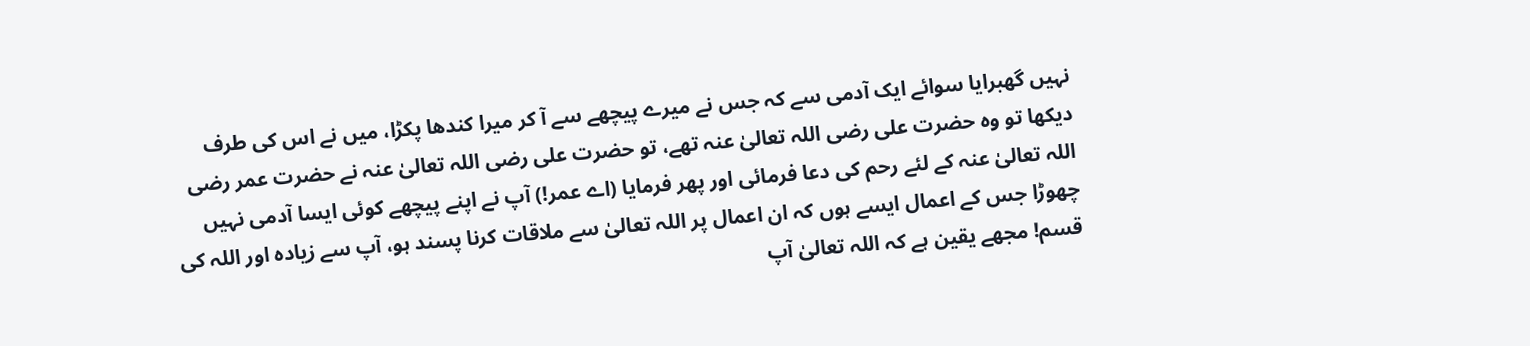نہیں گھبرایا سوائے ایک آدمی سے کہ جس نے میرے پیچھے سے آ کر میرا کندھا پکڑا، میں نے اس کی طرف دیکھا تو وہ حضرت علی رضی اللہ تعالیٰ عنہ تھے، تو حضرت علی رضی اللہ تعالیٰ عنہ نے حضرت عمر رضی اللہ تعالیٰ عنہ کے لئے رحم کی دعا فرمائی اور پھر فرمایا (اے عمر!) آپ نے اپنے پیچھے کوئی ایسا آدمی نہیں چھوڑا جس کے اعمال ایسے ہوں کہ ان اعمال پر اللہ تعالیٰ سے ملاقات کرنا پسند ہو، آپ سے زیادہ اور اللہ کی قسم! مجھے یقین ہے کہ اللہ تعالیٰ آپ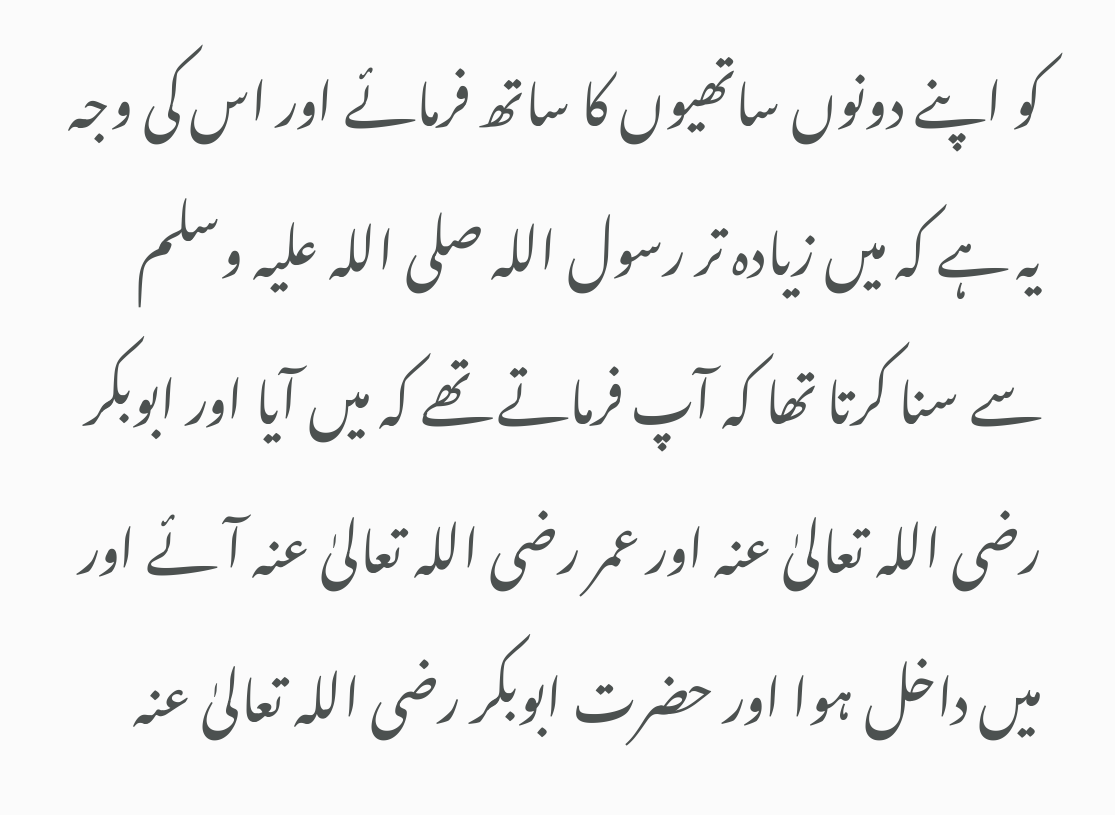کو اپنے دونوں ساتھیوں کا ساتھ فرمائے اور اس کی وجہ یہ ہے کہ میں زیادہ تر رسول اللہ صلی اللہ علیہ وسلم سے سنا کرتا تھا کہ آپ فرماتے تھے کہ میں آیا اور ابوبکر رضی اللہ تعالیٰ عنہ اور عمر رضی اللہ تعالیٰ عنہ آئے اور میں داخل ہوا اور حضرت ابوبکر رضی اللہ تعالیٰ عنہ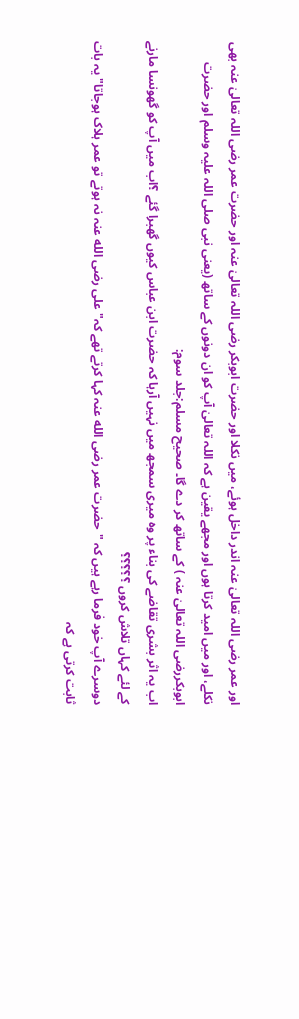اور عمر رضی اللہ تعالیٰ عنہ اندر داخل ہوئے، میں نکلا اور حضرت ابوبکر رضی اللہ تعالیٰ عنہ اور حضرت عمر رضی اللہ تعالیٰ عنہ بھی نکلے، اور میں امید کرتا ہوں اور مجھے یقین ہے کہ اللہ تعالیٰ آپ کو ان دونوں کے ساتھ (یعنی نبی صلی اللہ علیہ وسلم اور حضرت ابوبکررضی اللہ تعالیٰ عنہ ) کے ساتھ کر دے گا۔ صحیح مسلم:جلد سوم:
اب یہ اثر بشری تقاضے کی بناء پر وہ میری سمجھ میں نہیں آرہا کہ حضرت ابن عباس کیوں گھبرا گئے ؟اب میں آپ کو گھونسا مارنے کے لئے کہاں تلاش کروں ؟؟؟؟؟
دوسرے آپ خود فرما رہے ہیں کہ "حضرت عمر رضی الله عنہ کہا کرتے تھے کہ" علی رضی الله عنہ نہ ہوتے تو عمر ہلاک ہوجاتا" یہ بات ثابت کرتی ہے کہ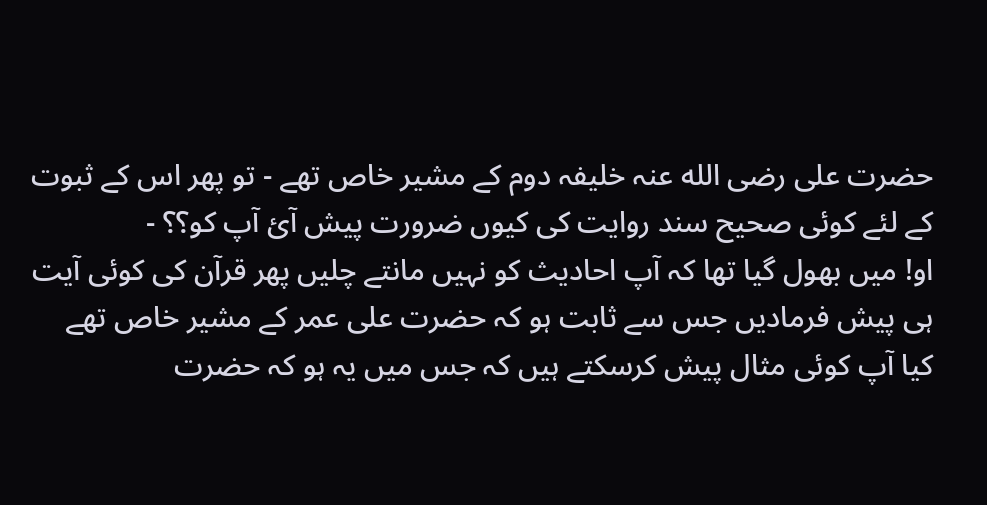حضرت علی رضی الله عنہ خلیفہ دوم کے مشیر خاص تھے - تو پھر اس کے ثبوت کے لئے کوئی صحیح سند روایت کی کیوں ضرورت پیش آئ آپ کو؟؟ -
او! میں بھول گیا تھا کہ آپ احادیث کو نہیں مانتے چلیں پھر قرآن کی کوئی آیت ہی پیش فرمادیں جس سے ثابت ہو کہ حضرت علی عمر کے مشیر خاص تھے
کیا آپ کوئی مثال پیش کرسکتے ہیں کہ جس میں یہ ہو کہ حضرت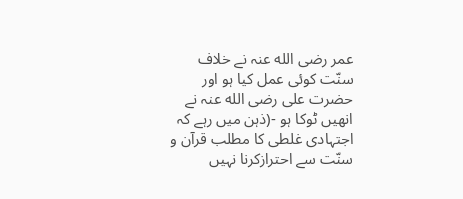عمر رضی الله عنہ نے خلاف سنّت کوئی عمل کیا ہو اور حضرت علی رضی الله عنہ نے انھیں ٹوکا ہو -(ذہن میں رہے کہ اجتہادی غلطی کا مطلب قرآن و سنّت سے احترازکرنا نہیں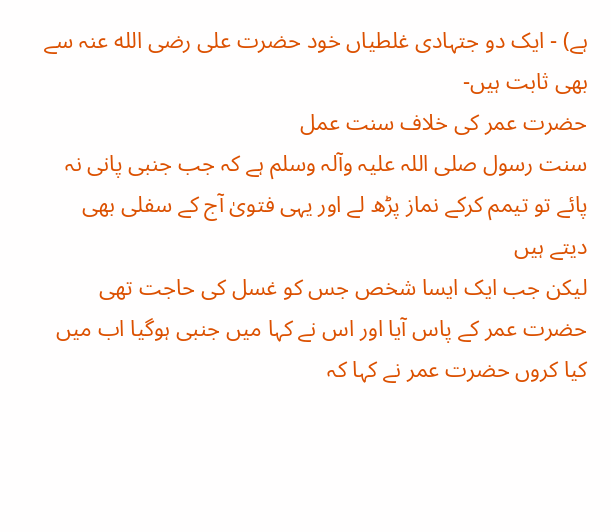ہے) - ایک دو جتہادی غلطیاں خود حضرت علی رضی الله عنہ سے بھی ثابت ہیں-
حضرت عمر کی خلاف سنت عمل
سنت رسول صلی اللہ علیہ وآلہ وسلم ہے کہ جب جنبی پانی نہ پائے تو تیمم کرکے نماز پڑھ لے اور یہی فتویٰ آج کے سفلی بھی دیتے ہیں
لیکن جب ایک ایسا شخص جس کو غسل کی حاجت تھی حضرت عمر کے پاس آیا اور اس نے کہا میں جنبی ہوگیا اب میں کیا کروں حضرت عمر نے کہا کہ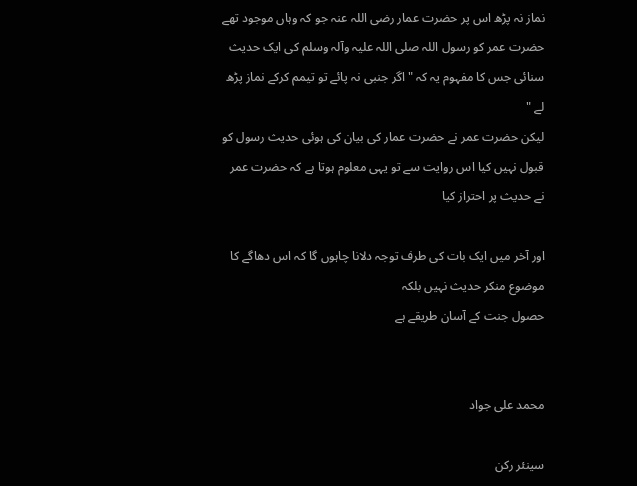نماز نہ پڑھ اس پر حضرت عمار رضی اللہ عنہ جو کہ وہاں موجود تھے حضرت عمر کو رسول اللہ صلی اللہ علیہ وآلہ وسلم کی ایک حدیث سنائی جس کا مفہوم یہ کہ "اگر جنبی نہ پائے تو تیمم کرکے نماز پڑھ لے "
لیکن حضرت عمر نے حضرت عمار کی بیان کی ہوئی حدیث رسول کو قبول نہیں کیا اس روایت سے تو یہی معلوم ہوتا ہے کہ حضرت عمر نے حدیث پر احتراز کیا

اور آخر میں ایک بات کی طرف توجہ دلانا چاہوں گا کہ اس دھاگے کا موضوع منکر حدیث نہیں بلکہ
حصول جنت کے آسان طریقے ہے


محمد علی جواد

سینئر رکن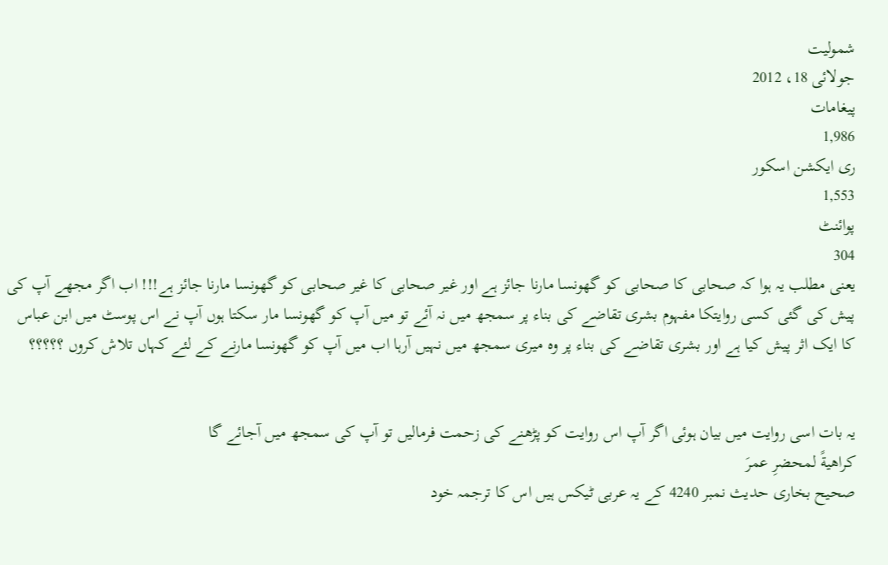شمولیت
جولائی 18، 2012
پیغامات
1,986
ری ایکشن اسکور
1,553
پوائنٹ
304
یعنی مطلب یہ ہوا کہ صحابی کا صحابی کو گھونسا مارنا جائز ہے اور غیر صحابی کا غیر صحابی کو گھونسا مارنا جائز ہے!!! اب اگر مجھے آپ کی پیش کی گئی کسی روایتکا مفہوم بشری تقاضے کی بناء پر سمجھ میں نہ آئے تو میں آپ کو گھونسا مار سکتا ہوں آپ نے اس پوسٹ میں ابن عباس کا ایک اثر پیش کیا ہے اور بشری تقاضے کی بناء پر وہ میری سمجھ میں نہیں آرہا اب میں آپ کو گھونسا مارنے کے لئے کہاں تلاش کروں ؟؟؟؟؟


یہ بات اسی روایت میں بیان ہوئی اگر آپ اس روایت کو پڑھنے کی زحمت فرمالیں تو آپ کی سمجھ میں آجائے گا
كراهيةً لمحضرِ عمرَ
صحیح بخاری حدیث نمبر 4240 کے یہ عربی ٹیکس ہیں اس کا ترجمہ خود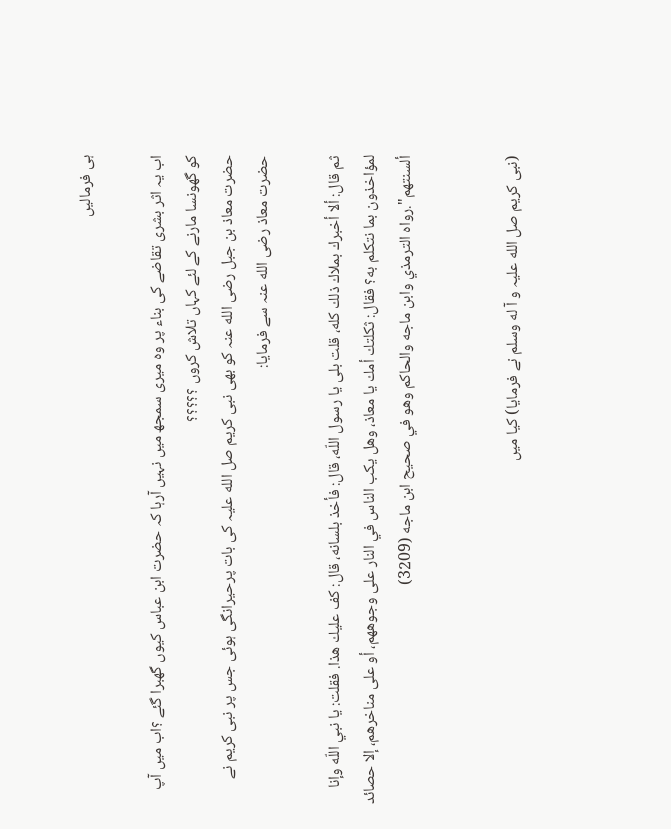ہی فرمالیں

اب یہ اثر بشری تقاضے کی بناء پر وہ میری سمجھ میں نہیں آرہا کہ حضرت ابن عباس کیوں گھبرا گئے ؟اب میں آپ کو گھونسا مارنے کے لئے کہاں تلاش کروں ؟؟؟؟؟
حضرت معاذ بن جبل رضی الله عنہ کو بھی نبی کریم صل الله علیہ کی بات پرحیرانگی ہوئی جس پر نبی کریم نے حضرت معاذ رضی الله عنہ سے فرمایا:

ثم قال: ألا أخبرك بملاك ذلك كله، قلت بلى يا رسول اللّه، قال: فأخذ بلسانه، قال: كف عليك هذا. فقلت: يا نبي اللّه وإنا لمؤاخذون بما نتكلم به؟ فقال: ثكلتك أمك يا معاذ، وهل يكب الناس في النار على وجوههم، أو على مناخرهم، إلا حصائد ألسنتهم".رواه الترمذي وابن ماجه والحاكم وهو في صحيح ابن ماجه (3209)


(نبی کریم صل الله علیہ و آ له وسلم نے فرمایا) کیا میں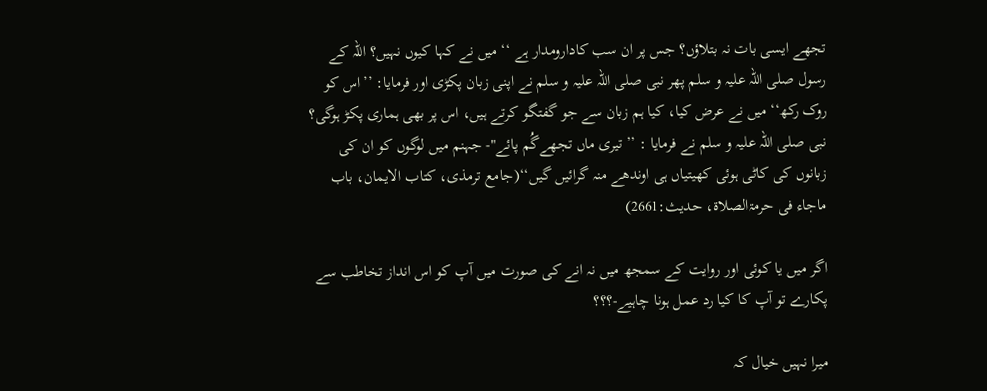تجھے ایسی بات نہ بتلاؤں؟ جس پر ان سب کادارومدار ہے ‘‘ میں نے کہا کیوں نہیں؟ اللہ کے رسول صلی اللہ علیہ و سلم پھر نبی صلی اللہ علیہ و سلم نے اپنی زبان پکڑی اور فرمایا: ’’اس کو روک رکھ‘‘ میں نے عرض کیا، کیا ہم زبان سے جو گفتگو کرتے ہیں، اس پر بھی ہماری پکڑ ہوگی؟ نبی صلی اللہ علیہ و سلم نے فرمایا : ’’تیری ماں تجھےگُم پائے"- جہنم میں لوگوں کو ان کی زبانوں کی کاٹی ہوئی کھیتیاں ہی اوندھے منہ گرائیں گیں‘‘(جامع ترمذی، کتاب الایمان، باب ماجاء فی حرمۃالصلاۃ، حدیث:2661)

اگر میں یا کوئی اور روایت کے سمجھ میں نہ انے کی صورت میں آپ کو اس انداز تخاطب سے پکارے تو آپ کا کیا رد عمل ہونا چاہیے-؟؟؟

میرا نہیں خیال کہ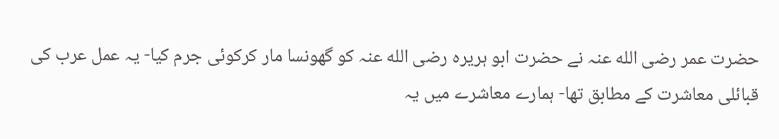حضرت عمر رضی الله عنہ نے حضرت ابو ہریرہ رضی الله عنہ کو گھونسا مار کرکوئی جرم کیا- یہ عمل عرب کی قبائلی معاشرت کے مطابق تھا- ہمارے معاشرے میں یہ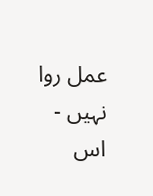عمل روا نہیں - اس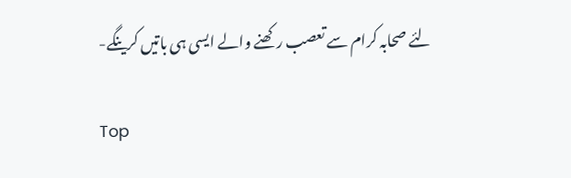لئے صحابہ کرام سے تعصب رکھنے والے ایسی ہی باتیں کرینگے-

Top